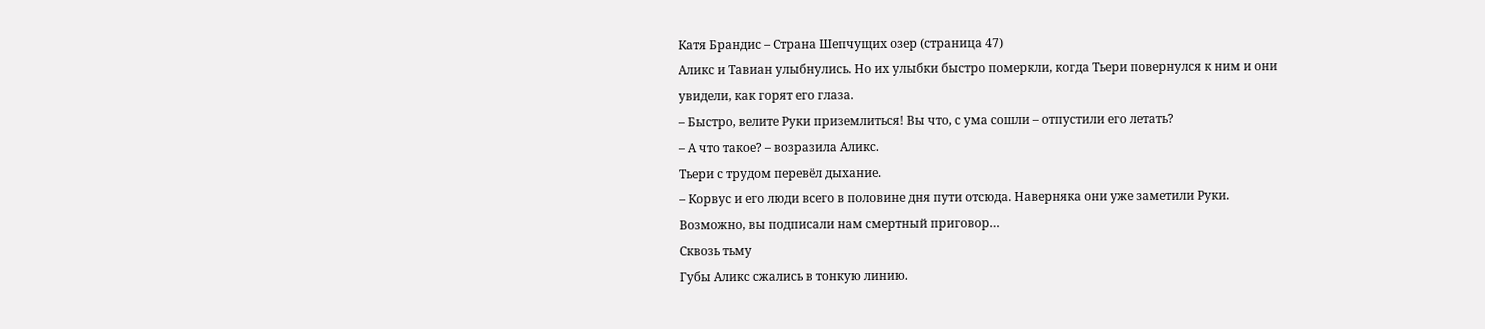Катя Брандис – Страна Шепчущих озер (страница 47)
Аликс и Тавиан улыбнулись. Но их улыбки быстро померкли, когда Тьери повернулся к ним и они увидели, как горят его глаза.
– Быстро, велите Руки приземлиться! Вы что, с ума сошли – отпустили его летать?
– А что такое? – возразила Аликс.
Тьери с трудом перевёл дыхание.
– Корвус и его люди всего в половине дня пути отсюда. Наверняка они уже заметили Руки. Возможно, вы подписали нам смертный приговор…
Сквозь тьму
Губы Аликс сжались в тонкую линию.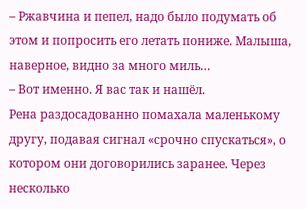– Ржавчина и пепел, надо было подумать об этом и попросить его летать пониже. Малыша, наверное, видно за много миль…
– Вот именно. Я вас так и нашёл.
Рена раздосадованно помахала маленькому другу, подавая сигнал «срочно спускаться», о котором они договорились заранее. Через несколько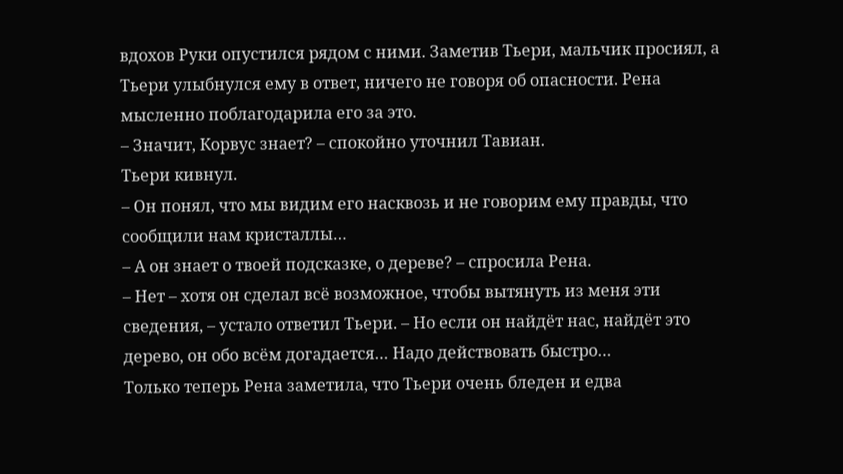вдохов Руки опустился рядом с ними. Заметив Тьери, мальчик просиял, а Тьери улыбнулся ему в ответ, ничего не говоря об опасности. Рена мысленно поблагодарила его за это.
– Значит, Корвус знает? – спокойно уточнил Тавиан.
Тьери кивнул.
– Он понял, что мы видим его насквозь и не говорим ему правды, что сообщили нам кристаллы…
– А он знает о твоей подсказке, о дереве? – спросила Рена.
– Нет – хотя он сделал всё возможное, чтобы вытянуть из меня эти сведения, – устало ответил Тьери. – Но если он найдёт нас, найдёт это дерево, он обо всём догадается… Надо действовать быстро…
Только теперь Рена заметила, что Тьери очень бледен и едва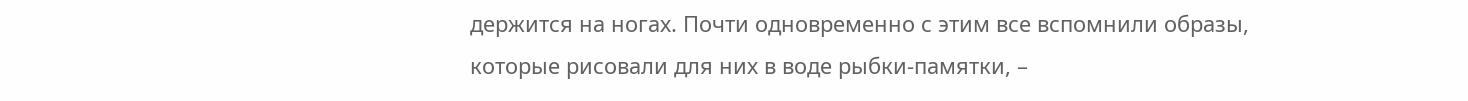держится на ногах. Почти одновременно с этим все вспомнили образы, которые рисовали для них в воде рыбки-памятки, –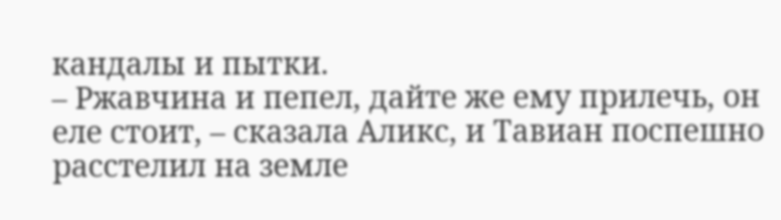кандалы и пытки.
– Ржавчина и пепел, дайте же ему прилечь, он еле стоит, – сказала Аликс, и Тавиан поспешно расстелил на земле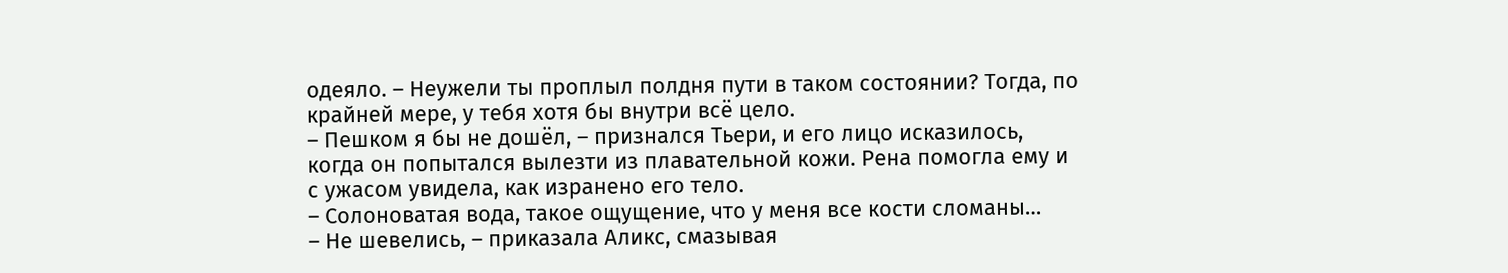одеяло. – Неужели ты проплыл полдня пути в таком состоянии? Тогда, по крайней мере, у тебя хотя бы внутри всё цело.
– Пешком я бы не дошёл, – признался Тьери, и его лицо исказилось, когда он попытался вылезти из плавательной кожи. Рена помогла ему и с ужасом увидела, как изранено его тело.
– Солоноватая вода, такое ощущение, что у меня все кости сломаны…
– Не шевелись, – приказала Аликс, смазывая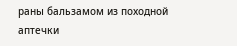раны бальзамом из походной аптечки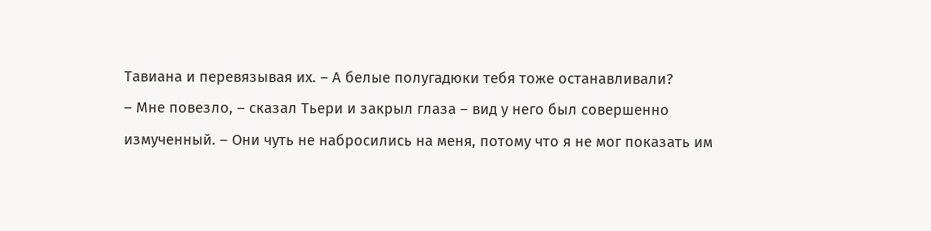Тавиана и перевязывая их. – А белые полугадюки тебя тоже останавливали?
– Мне повезло, – сказал Тьери и закрыл глаза – вид у него был совершенно измученный. – Они чуть не набросились на меня, потому что я не мог показать им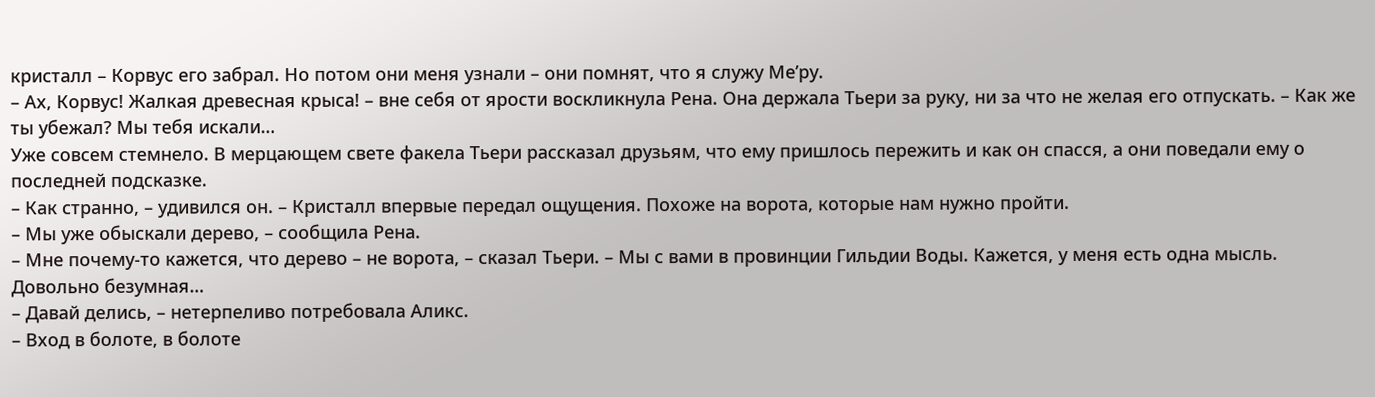кристалл – Корвус его забрал. Но потом они меня узнали – они помнят, что я служу Ме’ру.
– Ах, Корвус! Жалкая древесная крыса! – вне себя от ярости воскликнула Рена. Она держала Тьери за руку, ни за что не желая его отпускать. – Как же ты убежал? Мы тебя искали…
Уже совсем стемнело. В мерцающем свете факела Тьери рассказал друзьям, что ему пришлось пережить и как он спасся, а они поведали ему о последней подсказке.
– Как странно, – удивился он. – Кристалл впервые передал ощущения. Похоже на ворота, которые нам нужно пройти.
– Мы уже обыскали дерево, – сообщила Рена.
– Мне почему-то кажется, что дерево – не ворота, – сказал Тьери. – Мы с вами в провинции Гильдии Воды. Кажется, у меня есть одна мысль. Довольно безумная…
– Давай делись, – нетерпеливо потребовала Аликс.
– Вход в болоте, в болоте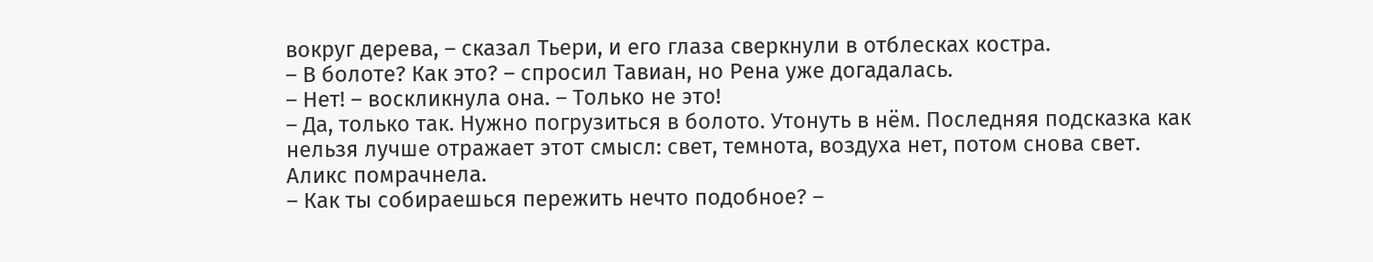вокруг дерева, – сказал Тьери, и его глаза сверкнули в отблесках костра.
– В болоте? Как это? – спросил Тавиан, но Рена уже догадалась.
– Нет! – воскликнула она. – Только не это!
– Да, только так. Нужно погрузиться в болото. Утонуть в нём. Последняя подсказка как нельзя лучше отражает этот смысл: свет, темнота, воздуха нет, потом снова свет.
Аликс помрачнела.
– Как ты собираешься пережить нечто подобное? –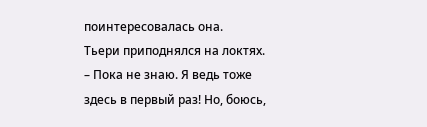поинтересовалась она.
Тьери приподнялся на локтях.
– Пока не знаю. Я ведь тоже здесь в первый раз! Но, боюсь,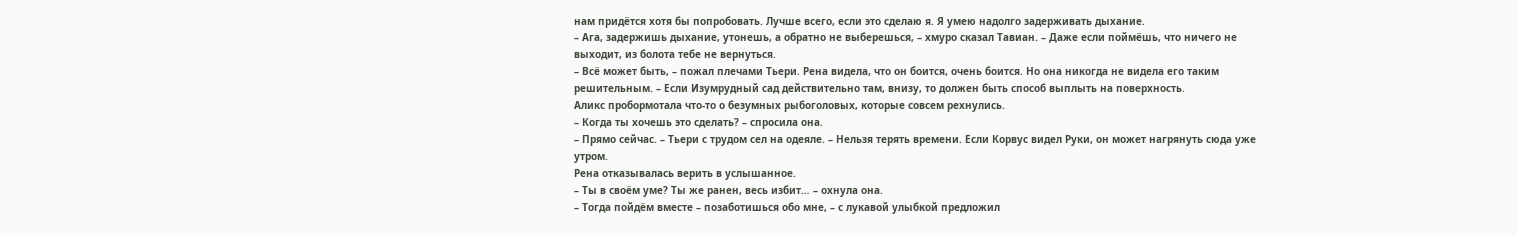нам придётся хотя бы попробовать. Лучше всего, если это сделаю я. Я умею надолго задерживать дыхание.
– Ага, задержишь дыхание, утонешь, а обратно не выберешься, – хмуро сказал Тавиан. – Даже если поймёшь, что ничего не выходит, из болота тебе не вернуться.
– Всё может быть, – пожал плечами Тьери. Рена видела, что он боится, очень боится. Но она никогда не видела его таким решительным. – Если Изумрудный сад действительно там, внизу, то должен быть способ выплыть на поверхность.
Аликс пробормотала что-то о безумных рыбоголовых, которые совсем рехнулись.
– Когда ты хочешь это сделать? – спросила она.
– Прямо сейчас. – Тьери с трудом сел на одеяле. – Нельзя терять времени. Если Корвус видел Руки, он может нагрянуть сюда уже утром.
Рена отказывалась верить в услышанное.
– Ты в своём уме? Ты же ранен, весь избит… – охнула она.
– Тогда пойдём вместе – позаботишься обо мне, – с лукавой улыбкой предложил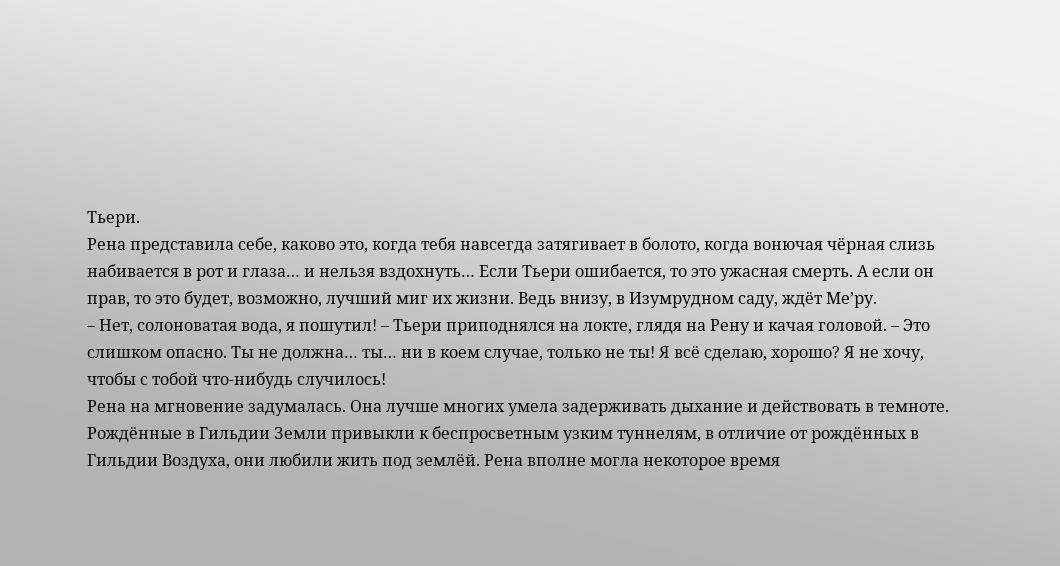Тьери.
Рена представила себе, каково это, когда тебя навсегда затягивает в болото, когда вонючая чёрная слизь набивается в рот и глаза… и нельзя вздохнуть… Если Тьери ошибается, то это ужасная смерть. А если он прав, то это будет, возможно, лучший миг их жизни. Ведь внизу, в Изумрудном саду, ждёт Ме’ру.
– Нет, солоноватая вода, я пошутил! – Тьери приподнялся на локте, глядя на Рену и качая головой. – Это слишком опасно. Ты не должна… ты… ни в коем случае, только не ты! Я всё сделаю, хорошо? Я не хочу, чтобы с тобой что-нибудь случилось!
Рена на мгновение задумалась. Она лучше многих умела задерживать дыхание и действовать в темноте. Рождённые в Гильдии Земли привыкли к беспросветным узким туннелям, в отличие от рождённых в Гильдии Воздуха, они любили жить под землёй. Рена вполне могла некоторое время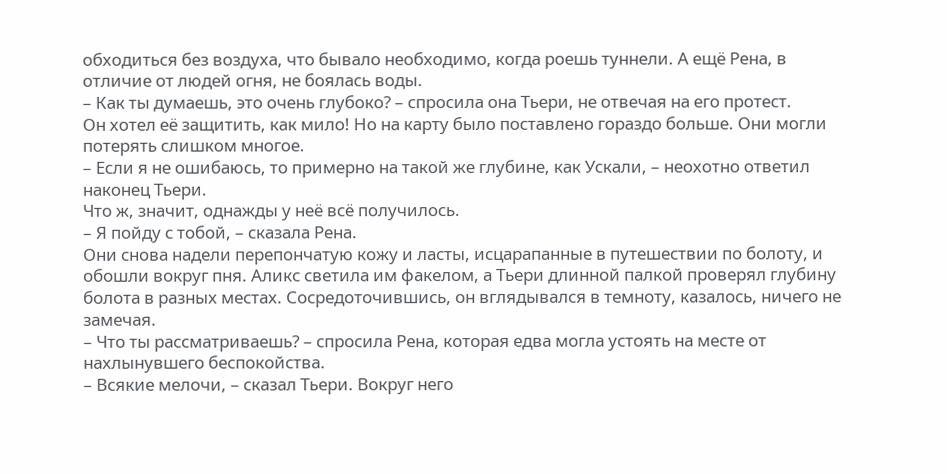обходиться без воздуха, что бывало необходимо, когда роешь туннели. А ещё Рена, в отличие от людей огня, не боялась воды.
– Как ты думаешь, это очень глубоко? – спросила она Тьери, не отвечая на его протест.
Он хотел её защитить, как мило! Но на карту было поставлено гораздо больше. Они могли потерять слишком многое.
– Если я не ошибаюсь, то примерно на такой же глубине, как Ускали, – неохотно ответил наконец Тьери.
Что ж, значит, однажды у неё всё получилось.
– Я пойду с тобой, – сказала Рена.
Они снова надели перепончатую кожу и ласты, исцарапанные в путешествии по болоту, и обошли вокруг пня. Аликс светила им факелом, а Тьери длинной палкой проверял глубину болота в разных местах. Сосредоточившись, он вглядывался в темноту, казалось, ничего не замечая.
– Что ты рассматриваешь? – спросила Рена, которая едва могла устоять на месте от нахлынувшего беспокойства.
– Всякие мелочи, – сказал Тьери. Вокруг него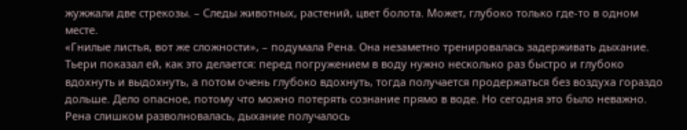жужжали две стрекозы. – Следы животных, растений, цвет болота. Может, глубоко только где-то в одном месте.
«Гнилые листья, вот же сложности», – подумала Рена. Она незаметно тренировалась задерживать дыхание. Тьери показал ей, как это делается: перед погружением в воду нужно несколько раз быстро и глубоко вдохнуть и выдохнуть, а потом очень глубоко вдохнуть, тогда получается продержаться без воздуха гораздо дольше. Дело опасное, потому что можно потерять сознание прямо в воде. Но сегодня это было неважно.
Рена слишком разволновалась, дыхание получалось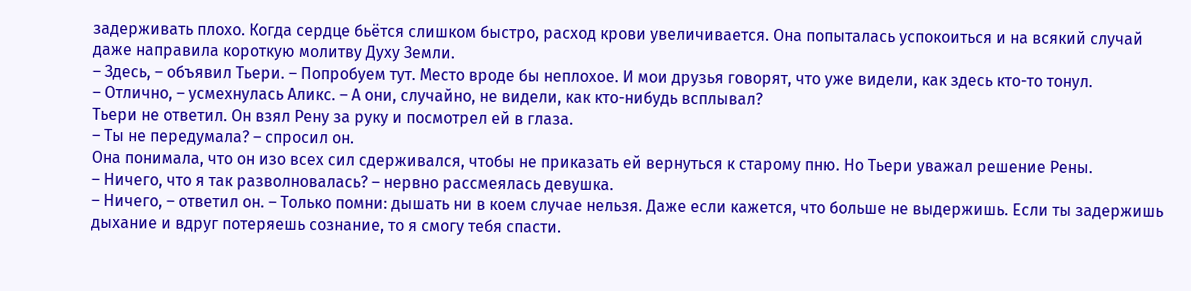задерживать плохо. Когда сердце бьётся слишком быстро, расход крови увеличивается. Она попыталась успокоиться и на всякий случай даже направила короткую молитву Духу Земли.
– Здесь, – объявил Тьери. – Попробуем тут. Место вроде бы неплохое. И мои друзья говорят, что уже видели, как здесь кто-то тонул.
– Отлично, – усмехнулась Аликс. – А они, случайно, не видели, как кто-нибудь всплывал?
Тьери не ответил. Он взял Рену за руку и посмотрел ей в глаза.
– Ты не передумала? – спросил он.
Она понимала, что он изо всех сил сдерживался, чтобы не приказать ей вернуться к старому пню. Но Тьери уважал решение Рены.
– Ничего, что я так разволновалась? – нервно рассмеялась девушка.
– Ничего, – ответил он. – Только помни: дышать ни в коем случае нельзя. Даже если кажется, что больше не выдержишь. Если ты задержишь дыхание и вдруг потеряешь сознание, то я смогу тебя спасти.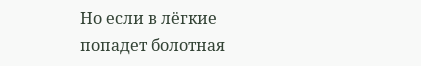Но если в лёгкие попадет болотная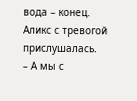вода – конец.
Аликс с тревогой прислушалась.
– А мы с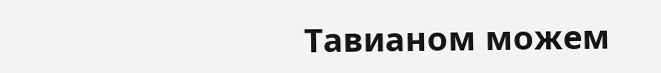Тавианом можем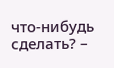что-нибудь сделать? –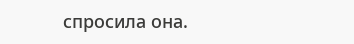спросила она.